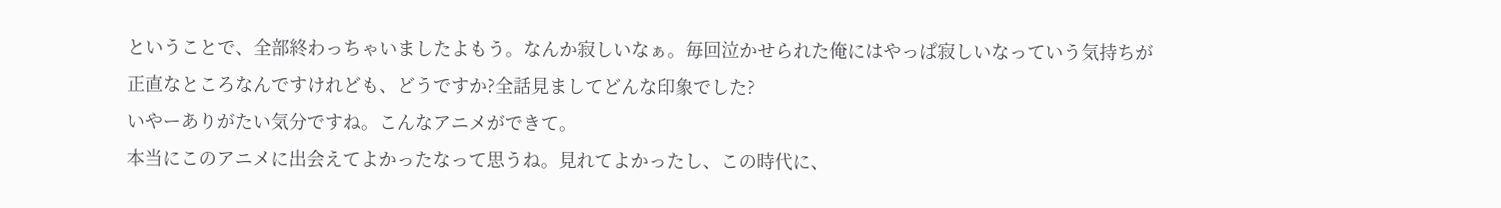ということで、全部終わっちゃいましたよもう。なんか寂しいなぁ。毎回泣かせられた俺にはやっぱ寂しいなっていう気持ちが正直なところなんですけれども、どうですか?全話見ましてどんな印象でした?
いやーありがたい気分ですね。こんなアニメができて。
本当にこのアニメに出会えてよかったなって思うね。見れてよかったし、この時代に、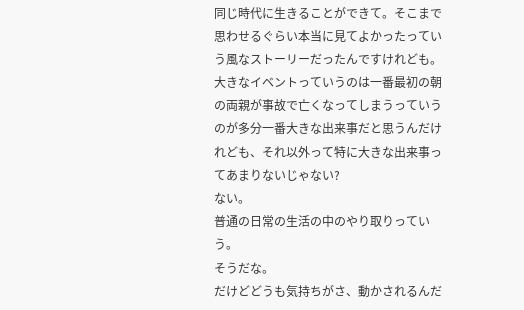同じ時代に生きることができて。そこまで思わせるぐらい本当に見てよかったっていう風なストーリーだったんですけれども。
大きなイベントっていうのは一番最初の朝の両親が事故で亡くなってしまうっていうのが多分一番大きな出来事だと思うんだけれども、それ以外って特に大きな出来事ってあまりないじゃない?
ない。
普通の日常の生活の中のやり取りっていう。
そうだな。
だけどどうも気持ちがさ、動かされるんだ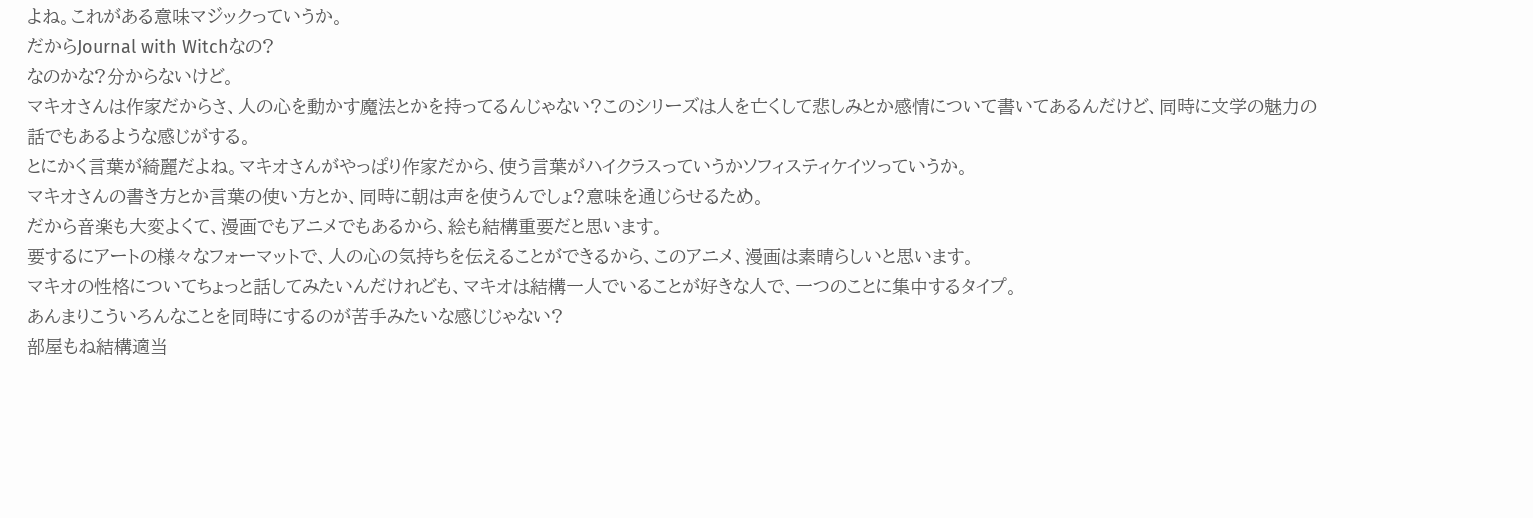よね。これがある意味マジックっていうか。
だからJournal with Witchなの?
なのかな?分からないけど。
マキオさんは作家だからさ、人の心を動かす魔法とかを持ってるんじゃない?このシリーズは人を亡くして悲しみとか感情について書いてあるんだけど、同時に文学の魅力の話でもあるような感じがする。
とにかく言葉が綺麗だよね。マキオさんがやっぱり作家だから、使う言葉がハイクラスっていうかソフィスティケイツっていうか。
マキオさんの書き方とか言葉の使い方とか、同時に朝は声を使うんでしょ?意味を通じらせるため。
だから音楽も大変よくて、漫画でもアニメでもあるから、絵も結構重要だと思います。
要するにアートの様々なフォーマットで、人の心の気持ちを伝えることができるから、このアニメ、漫画は素晴らしいと思います。
マキオの性格についてちょっと話してみたいんだけれども、マキオは結構一人でいることが好きな人で、一つのことに集中するタイプ。
あんまりこういろんなことを同時にするのが苦手みたいな感じじゃない?
部屋もね結構適当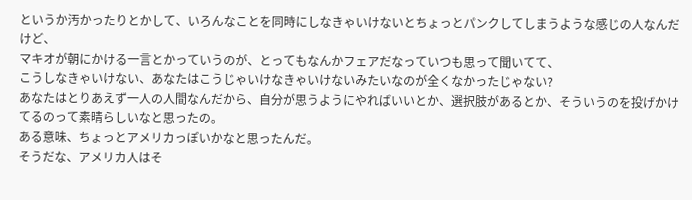というか汚かったりとかして、いろんなことを同時にしなきゃいけないとちょっとパンクしてしまうような感じの人なんだけど、
マキオが朝にかける一言とかっていうのが、とってもなんかフェアだなっていつも思って聞いてて、
こうしなきゃいけない、あなたはこうじゃいけなきゃいけないみたいなのが全くなかったじゃない?
あなたはとりあえず一人の人間なんだから、自分が思うようにやればいいとか、選択肢があるとか、そういうのを投げかけてるのって素晴らしいなと思ったの。
ある意味、ちょっとアメリカっぽいかなと思ったんだ。
そうだな、アメリカ人はそ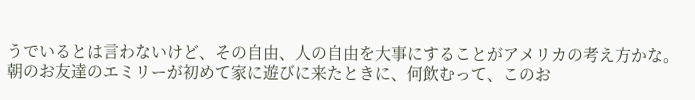うでいるとは言わないけど、その自由、人の自由を大事にすることがアメリカの考え方かな。
朝のお友達のエミリーが初めて家に遊びに来たときに、何飲むって、このお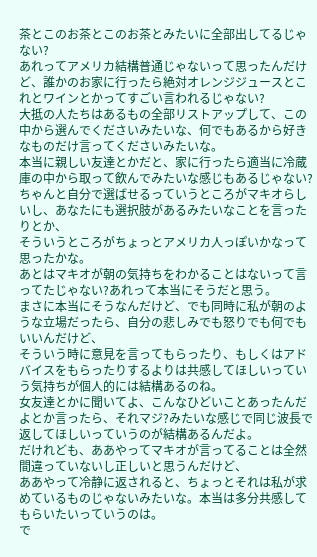茶とこのお茶とこのお茶とみたいに全部出してるじゃない?
あれってアメリカ結構普通じゃないって思ったんだけど、誰かのお家に行ったら絶対オレンジジュースとこれとワインとかってすごい言われるじゃない?
大抵の人たちはあるもの全部リストアップして、この中から選んでくださいみたいな、何でもあるから好きなものだけ言ってくださいみたいな。
本当に親しい友達とかだと、家に行ったら適当に冷蔵庫の中から取って飲んでみたいな感じもあるじゃない?
ちゃんと自分で選ばせるっていうところがマキオらしいし、あなたにも選択肢があるみたいなことを言ったりとか、
そういうところがちょっとアメリカ人っぽいかなって思ったかな。
あとはマキオが朝の気持ちをわかることはないって言ってたじゃない?あれって本当にそうだと思う。
まさに本当にそうなんだけど、でも同時に私が朝のような立場だったら、自分の悲しみでも怒りでも何でもいいんだけど、
そういう時に意見を言ってもらったり、もしくはアドバイスをもらったりするよりは共感してほしいっていう気持ちが個人的には結構あるのね。
女友達とかに聞いてよ、こんなひどいことあったんだよとか言ったら、それマジ?みたいな感じで同じ波長で返してほしいっていうのが結構あるんだよ。
だけれども、ああやってマキオが言ってることは全然間違っていないし正しいと思うんだけど、
ああやって冷静に返されると、ちょっとそれは私が求めているものじゃないみたいな。本当は多分共感してもらいたいっていうのは。
で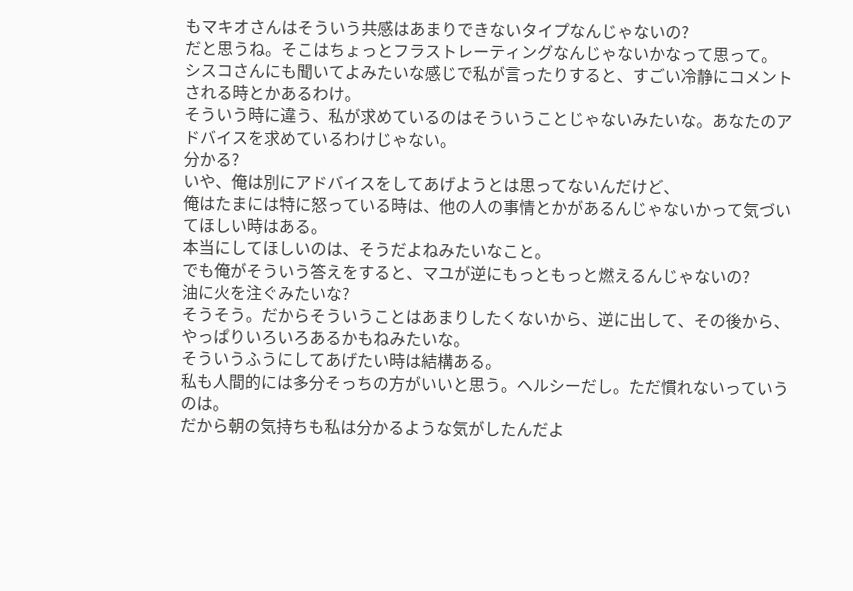もマキオさんはそういう共感はあまりできないタイプなんじゃないの?
だと思うね。そこはちょっとフラストレーティングなんじゃないかなって思って。
シスコさんにも聞いてよみたいな感じで私が言ったりすると、すごい冷静にコメントされる時とかあるわけ。
そういう時に違う、私が求めているのはそういうことじゃないみたいな。あなたのアドバイスを求めているわけじゃない。
分かる?
いや、俺は別にアドバイスをしてあげようとは思ってないんだけど、
俺はたまには特に怒っている時は、他の人の事情とかがあるんじゃないかって気づいてほしい時はある。
本当にしてほしいのは、そうだよねみたいなこと。
でも俺がそういう答えをすると、マユが逆にもっともっと燃えるんじゃないの?
油に火を注ぐみたいな?
そうそう。だからそういうことはあまりしたくないから、逆に出して、その後から、やっぱりいろいろあるかもねみたいな。
そういうふうにしてあげたい時は結構ある。
私も人間的には多分そっちの方がいいと思う。ヘルシーだし。ただ慣れないっていうのは。
だから朝の気持ちも私は分かるような気がしたんだよ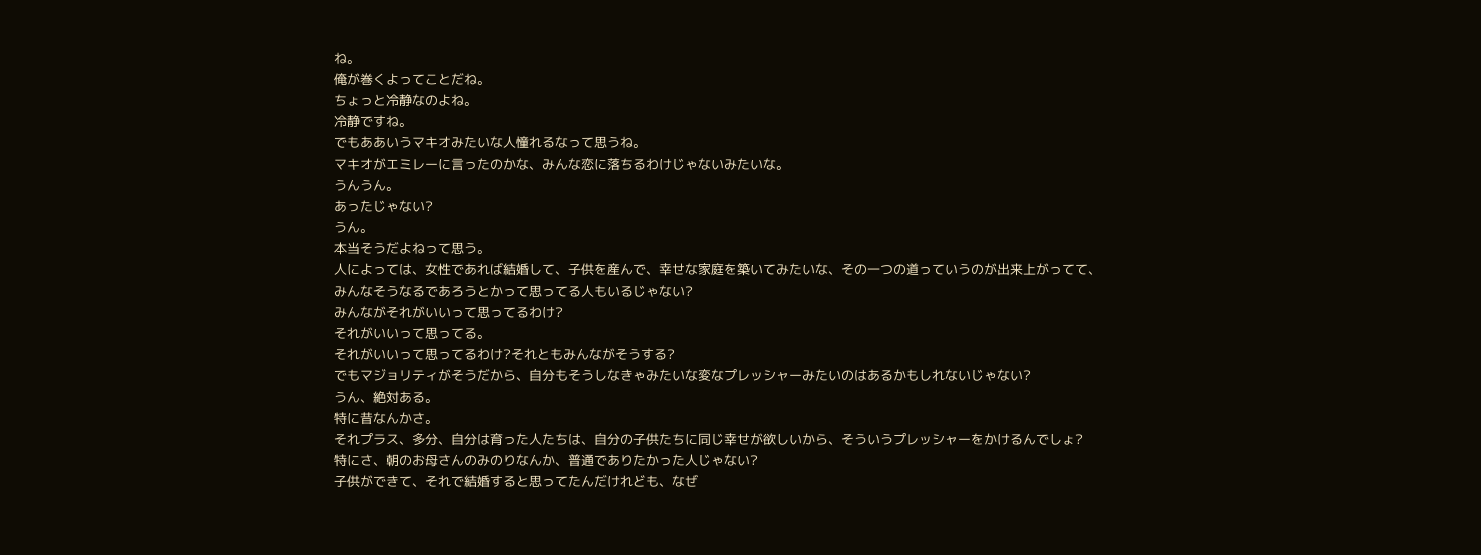ね。
俺が巻くよってことだね。
ちょっと冷静なのよね。
冷静ですね。
でもああいうマキオみたいな人憧れるなって思うね。
マキオがエミレーに言ったのかな、みんな恋に落ちるわけじゃないみたいな。
うんうん。
あったじゃない?
うん。
本当そうだよねって思う。
人によっては、女性であれば結婚して、子供を産んで、幸せな家庭を築いてみたいな、その一つの道っていうのが出来上がってて、
みんなそうなるであろうとかって思ってる人もいるじゃない?
みんながそれがいいって思ってるわけ?
それがいいって思ってる。
それがいいって思ってるわけ?それともみんながそうする?
でもマジョリティがそうだから、自分もそうしなきゃみたいな変なプレッシャーみたいのはあるかもしれないじゃない?
うん、絶対ある。
特に昔なんかさ。
それプラス、多分、自分は育った人たちは、自分の子供たちに同じ幸せが欲しいから、そういうプレッシャーをかけるんでしょ?
特にさ、朝のお母さんのみのりなんか、普通でありたかった人じゃない?
子供ができて、それで結婚すると思ってたんだけれども、なぜ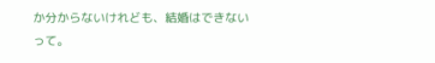か分からないけれども、結婚はできないって。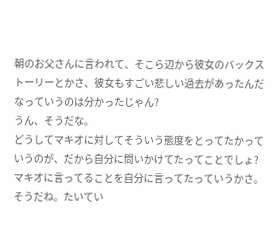朝のお父さんに言われて、そこら辺から彼女のバックストーリーとかさ、彼女もすごい悲しい過去があったんだなっていうのは分かったじゃん?
うん、そうだな。
どうしてマキオに対してそういう態度をとってたかっていうのが、だから自分に問いかけてたってことでしょ?
マキオに言ってることを自分に言ってたっていうかさ。
そうだね。たいてい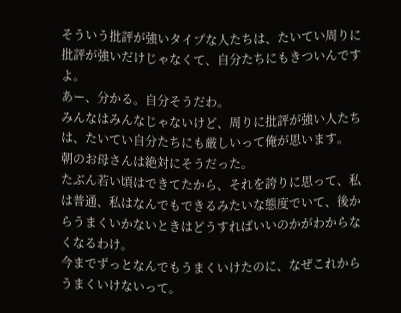そういう批評が強いタイプな人たちは、たいてい周りに批評が強いだけじゃなくて、自分たちにもきついんですよ。
あー、分かる。自分そうだわ。
みんなはみんなじゃないけど、周りに批評が強い人たちは、たいてい自分たちにも厳しいって俺が思います。
朝のお母さんは絶対にそうだった。
たぶん若い頃はできてたから、それを誇りに思って、私は普通、私はなんでもできるみたいな態度でいて、後からうまくいかないときはどうすればいいのかがわからなくなるわけ。
今までずっとなんでもうまくいけたのに、なぜこれからうまくいけないって。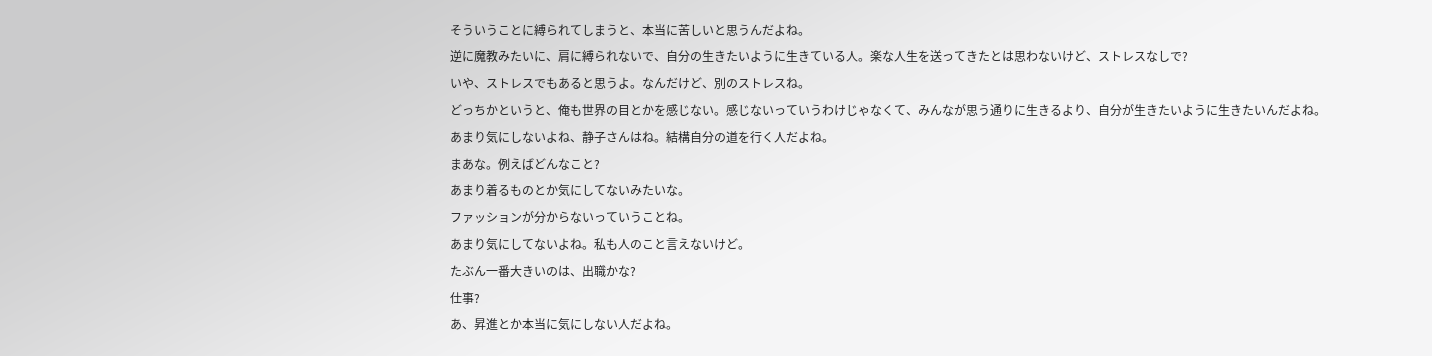そういうことに縛られてしまうと、本当に苦しいと思うんだよね。
逆に魔教みたいに、肩に縛られないで、自分の生きたいように生きている人。楽な人生を送ってきたとは思わないけど、ストレスなしで?
いや、ストレスでもあると思うよ。なんだけど、別のストレスね。
どっちかというと、俺も世界の目とかを感じない。感じないっていうわけじゃなくて、みんなが思う通りに生きるより、自分が生きたいように生きたいんだよね。
あまり気にしないよね、静子さんはね。結構自分の道を行く人だよね。
まあな。例えばどんなこと?
あまり着るものとか気にしてないみたいな。
ファッションが分からないっていうことね。
あまり気にしてないよね。私も人のこと言えないけど。
たぶん一番大きいのは、出職かな?
仕事?
あ、昇進とか本当に気にしない人だよね。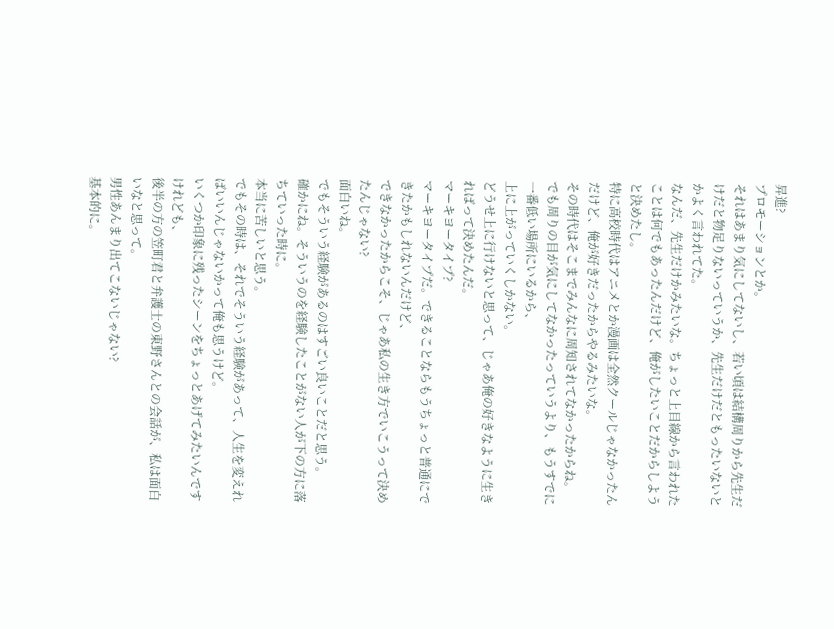昇進?
プロモーションとか。
それはあまり気にしてないし、若い頃は結構周りから先生だけだと物足りないっていうか、先生だけだともったいないとかよく言われてた。
なんだ、先生だけかみたいな。ちょっと上目線から言われたことは何でもあったんだけど、俺がしたいことだからしようと決めたし。
特に高校時代はアニメとか漫画は全然クールじゃなかったんだけど、俺が好きだったからやるみたいな。
その時代はそこまでみんなに周知されてなかったからね。
でも周りの目が気にしてなかったっていうより、もうすでに一番低い場所にいるから、
上に上がっていくしかない。
どうせ上に行けないと思って、じゃあ俺の好きなように生きればって決めたんだ。
マーキヨータイプ?
マーキヨータイプだ。できることならもうちょっと普通にできたかもしれないんだけど、
できなかったからこそ、じゃあ私の生き方でいこうって決めたんじゃない?
面白いね。
でもそういう経験があるのはすごい良いことだと思う。
確かにね。そういうのを経験したことがない人が下の方に落ちていった時に。
本当に苦しいと思う。
でもその時は、それでそういう経験があって、人生を変えればいいんじゃないかって俺も思うけど。
いくつか印象に残ったシーンをちょっとあげてみたいんですけれども、
後半の方の笠町君と弁護士の東野さんとの会話が、私は面白いなと思って。
男性あんまり出てこないじゃない?
基本的に。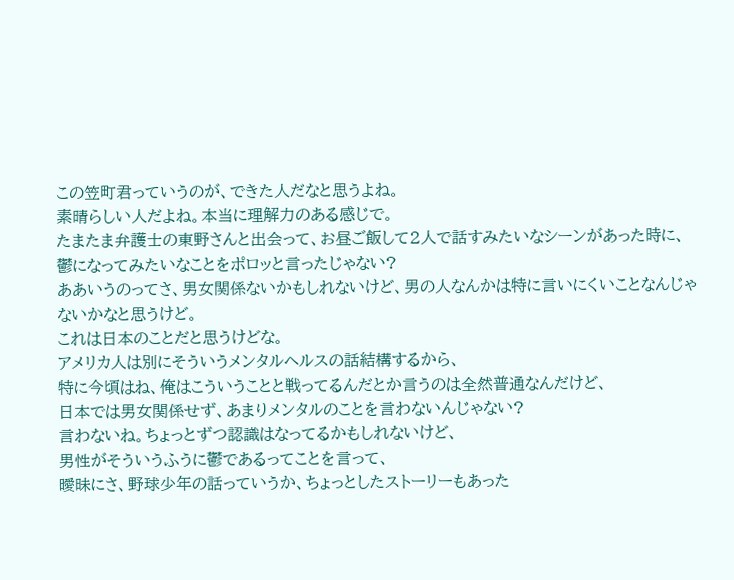この笠町君っていうのが、できた人だなと思うよね。
素晴らしい人だよね。本当に理解力のある感じで。
たまたま弁護士の東野さんと出会って、お昼ご飯して2人で話すみたいなシーンがあった時に、
鬱になってみたいなことをポロッと言ったじゃない?
ああいうのってさ、男女関係ないかもしれないけど、男の人なんかは特に言いにくいことなんじゃないかなと思うけど。
これは日本のことだと思うけどな。
アメリカ人は別にそういうメンタルヘルスの話結構するから、
特に今頃はね、俺はこういうことと戦ってるんだとか言うのは全然普通なんだけど、
日本では男女関係せず、あまりメンタルのことを言わないんじゃない?
言わないね。ちょっとずつ認識はなってるかもしれないけど、
男性がそういうふうに鬱であるってことを言って、
曖昧にさ、野球少年の話っていうか、ちょっとしたストーリーもあった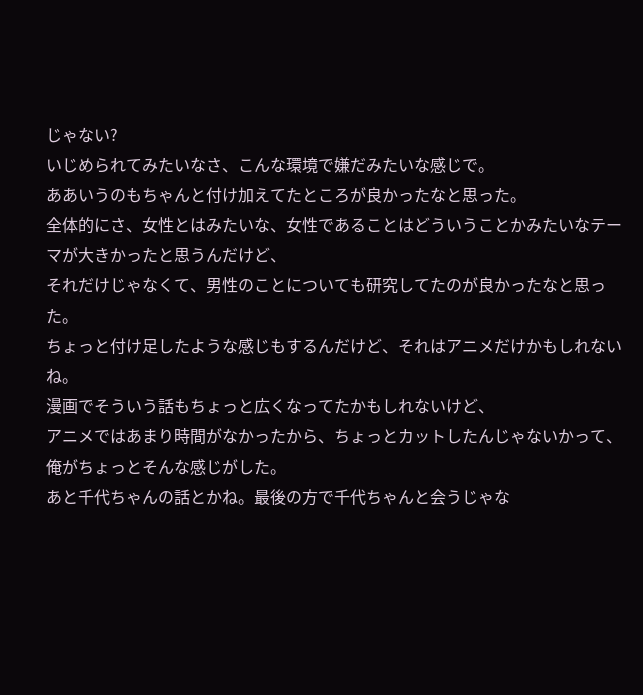じゃない?
いじめられてみたいなさ、こんな環境で嫌だみたいな感じで。
ああいうのもちゃんと付け加えてたところが良かったなと思った。
全体的にさ、女性とはみたいな、女性であることはどういうことかみたいなテーマが大きかったと思うんだけど、
それだけじゃなくて、男性のことについても研究してたのが良かったなと思った。
ちょっと付け足したような感じもするんだけど、それはアニメだけかもしれないね。
漫画でそういう話もちょっと広くなってたかもしれないけど、
アニメではあまり時間がなかったから、ちょっとカットしたんじゃないかって、
俺がちょっとそんな感じがした。
あと千代ちゃんの話とかね。最後の方で千代ちゃんと会うじゃな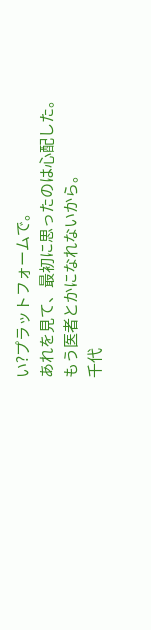い?プラットフォームで。
あれを見て、最初に思ったのは心配した。
もう医者とかになれないから。
千代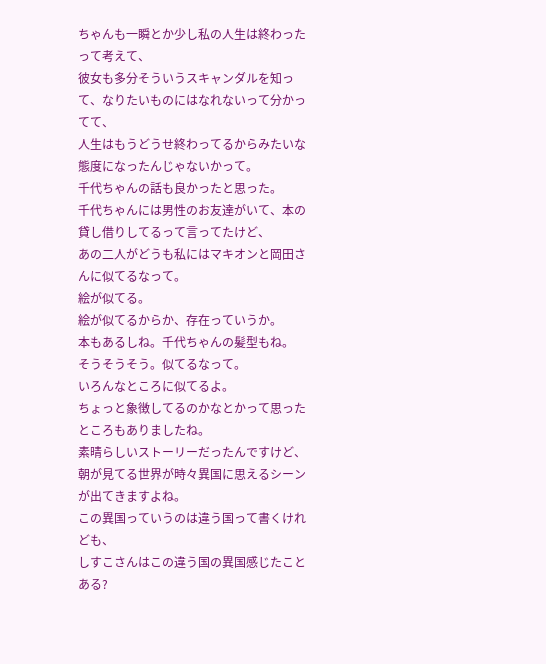ちゃんも一瞬とか少し私の人生は終わったって考えて、
彼女も多分そういうスキャンダルを知って、なりたいものにはなれないって分かってて、
人生はもうどうせ終わってるからみたいな態度になったんじゃないかって。
千代ちゃんの話も良かったと思った。
千代ちゃんには男性のお友達がいて、本の貸し借りしてるって言ってたけど、
あの二人がどうも私にはマキオンと岡田さんに似てるなって。
絵が似てる。
絵が似てるからか、存在っていうか。
本もあるしね。千代ちゃんの髪型もね。
そうそうそう。似てるなって。
いろんなところに似てるよ。
ちょっと象徴してるのかなとかって思ったところもありましたね。
素晴らしいストーリーだったんですけど、
朝が見てる世界が時々異国に思えるシーンが出てきますよね。
この異国っていうのは違う国って書くけれども、
しすこさんはこの違う国の異国感じたことある?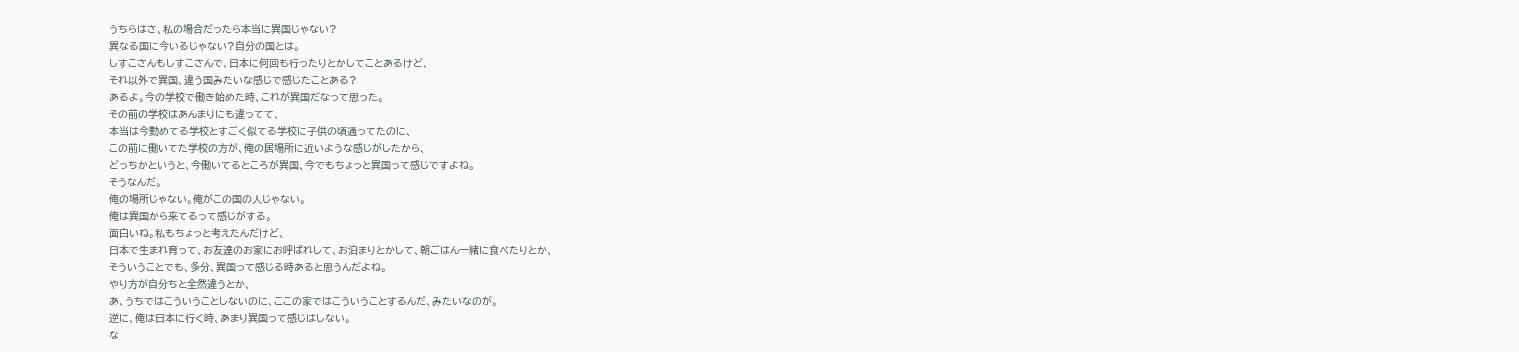うちらはさ、私の場合だったら本当に異国じゃない?
異なる国に今いるじゃない?自分の国とは。
しすこさんもしすこさんで、日本に何回も行ったりとかしてことあるけど、
それ以外で異国、違う国みたいな感じで感じたことある?
あるよ。今の学校で働き始めた時、これが異国だなって思った。
その前の学校はあんまりにも違ってて、
本当は今勤めてる学校とすごく似てる学校に子供の頃通ってたのに、
この前に働いてた学校の方が、俺の居場所に近いような感じがしたから、
どっちかというと、今働いてるところが異国、今でもちょっと異国って感じですよね。
そうなんだ。
俺の場所じゃない。俺がこの国の人じゃない。
俺は異国から来てるって感じがする。
面白いね。私もちょっと考えたんだけど、
日本で生まれ育って、お友達のお家にお呼ばれして、お泊まりとかして、朝ごはん一緒に食べたりとか、
そういうことでも、多分、異国って感じる時あると思うんだよね。
やり方が自分ちと全然違うとか、
あ、うちではこういうことしないのに、ここの家ではこういうことするんだ、みたいなのが。
逆に、俺は日本に行く時、あまり異国って感じはしない。
な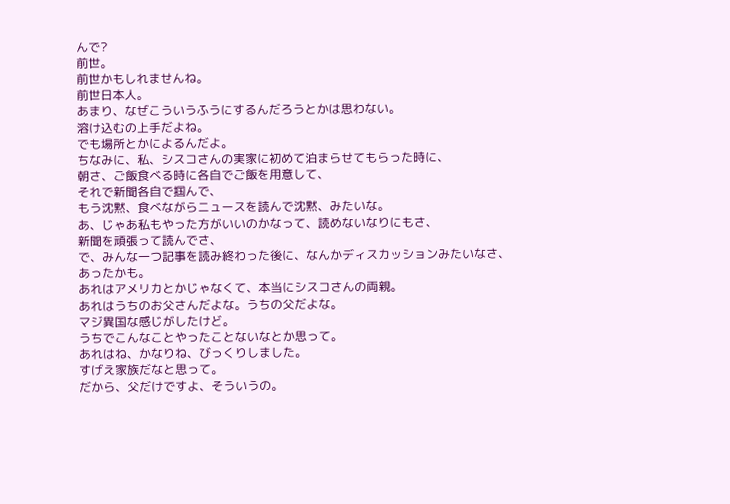んで?
前世。
前世かもしれませんね。
前世日本人。
あまり、なぜこういうふうにするんだろうとかは思わない。
溶け込むの上手だよね。
でも場所とかによるんだよ。
ちなみに、私、シスコさんの実家に初めて泊まらせてもらった時に、
朝さ、ご飯食べる時に各自でご飯を用意して、
それで新聞各自で掴んで、
もう沈黙、食べながらニュースを読んで沈黙、みたいな。
あ、じゃあ私もやった方がいいのかなって、読めないなりにもさ、
新聞を頑張って読んでさ、
で、みんな一つ記事を読み終わった後に、なんかディスカッションみたいなさ、
あったかも。
あれはアメリカとかじゃなくて、本当にシスコさんの両親。
あれはうちのお父さんだよな。うちの父だよな。
マジ異国な感じがしたけど。
うちでこんなことやったことないなとか思って。
あれはね、かなりね、びっくりしました。
すげえ家族だなと思って。
だから、父だけですよ、そういうの。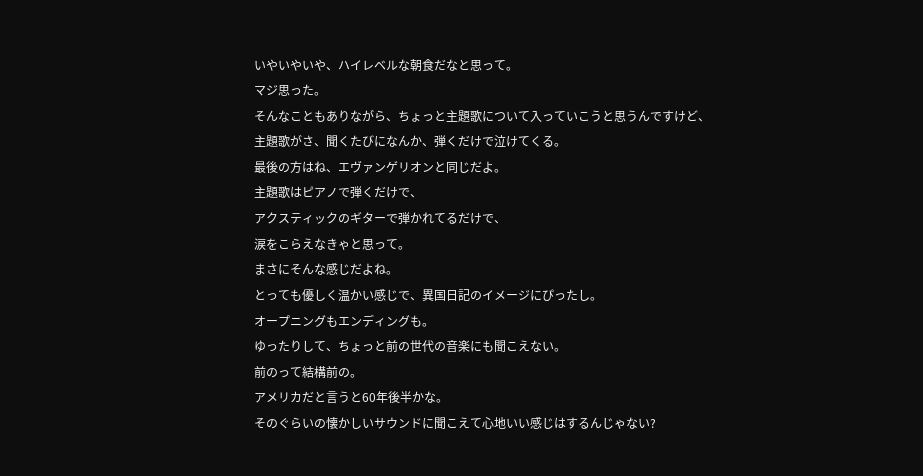いやいやいや、ハイレベルな朝食だなと思って。
マジ思った。
そんなこともありながら、ちょっと主題歌について入っていこうと思うんですけど、
主題歌がさ、聞くたびになんか、弾くだけで泣けてくる。
最後の方はね、エヴァンゲリオンと同じだよ。
主題歌はピアノで弾くだけで、
アクスティックのギターで弾かれてるだけで、
涙をこらえなきゃと思って。
まさにそんな感じだよね。
とっても優しく温かい感じで、異国日記のイメージにぴったし。
オープニングもエンディングも。
ゆったりして、ちょっと前の世代の音楽にも聞こえない。
前のって結構前の。
アメリカだと言うと60年後半かな。
そのぐらいの懐かしいサウンドに聞こえて心地いい感じはするんじゃない?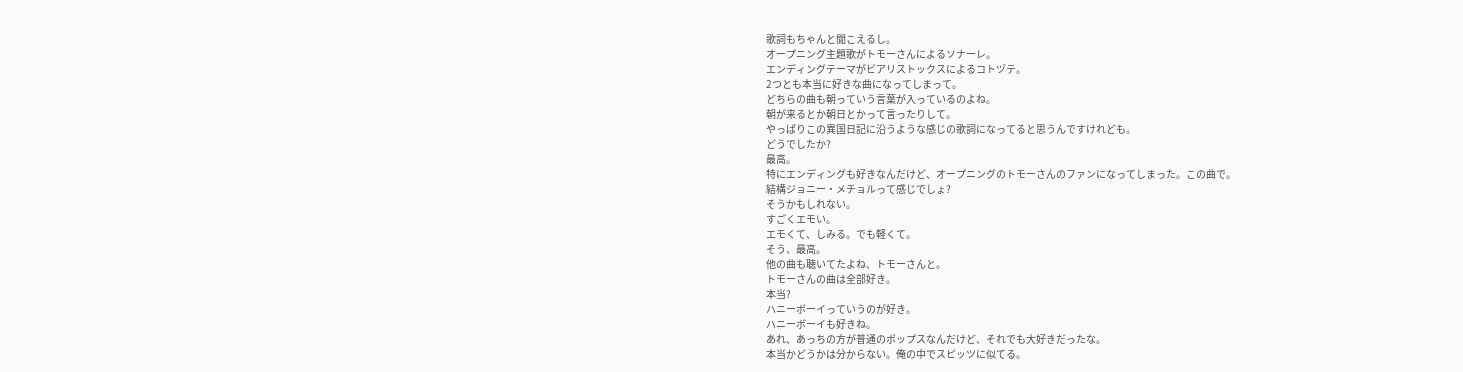歌詞もちゃんと聞こえるし。
オープニング主題歌がトモーさんによるソナーレ。
エンディングテーマがビアリストックスによるコトヅテ。
2つとも本当に好きな曲になってしまって。
どちらの曲も朝っていう言葉が入っているのよね。
朝が来るとか朝日とかって言ったりして。
やっぱりこの異国日記に沿うような感じの歌詞になってると思うんですけれども。
どうでしたか?
最高。
特にエンディングも好きなんだけど、オープニングのトモーさんのファンになってしまった。この曲で。
結構ジョニー・メチョルって感じでしょ?
そうかもしれない。
すごくエモい。
エモくて、しみる。でも軽くて。
そう、最高。
他の曲も聴いてたよね、トモーさんと。
トモーさんの曲は全部好き。
本当?
ハニーボーイっていうのが好き。
ハニーボーイも好きね。
あれ、あっちの方が普通のポップスなんだけど、それでも大好きだったな。
本当かどうかは分からない。俺の中でスピッツに似てる。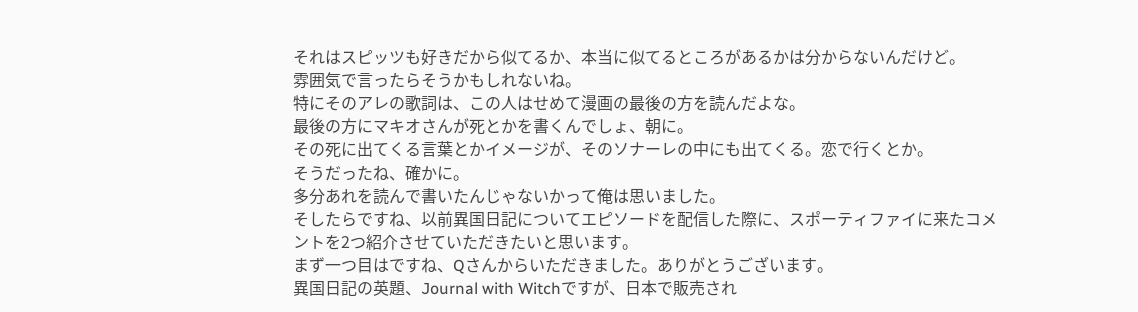それはスピッツも好きだから似てるか、本当に似てるところがあるかは分からないんだけど。
雰囲気で言ったらそうかもしれないね。
特にそのアレの歌詞は、この人はせめて漫画の最後の方を読んだよな。
最後の方にマキオさんが死とかを書くんでしょ、朝に。
その死に出てくる言葉とかイメージが、そのソナーレの中にも出てくる。恋で行くとか。
そうだったね、確かに。
多分あれを読んで書いたんじゃないかって俺は思いました。
そしたらですね、以前異国日記についてエピソードを配信した際に、スポーティファイに来たコメントを2つ紹介させていただきたいと思います。
まず一つ目はですね、Qさんからいただきました。ありがとうございます。
異国日記の英題、Journal with Witchですが、日本で販売され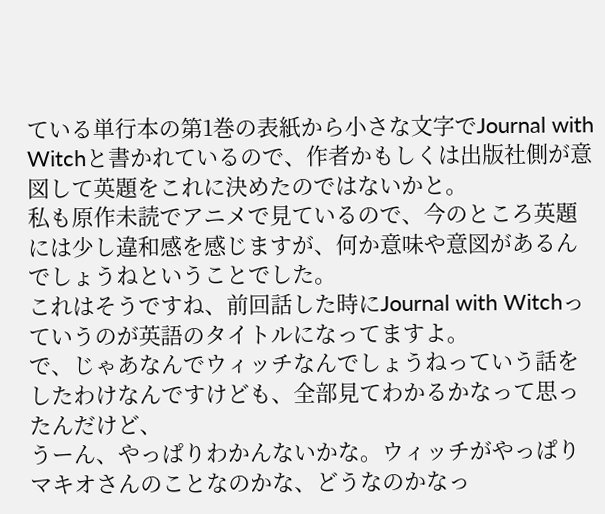ている単行本の第1巻の表紙から小さな文字でJournal with Witchと書かれているので、作者かもしくは出版社側が意図して英題をこれに決めたのではないかと。
私も原作未読でアニメで見ているので、今のところ英題には少し違和感を感じますが、何か意味や意図があるんでしょうねということでした。
これはそうですね、前回話した時にJournal with Witchっていうのが英語のタイトルになってますよ。
で、じゃあなんでウィッチなんでしょうねっていう話をしたわけなんですけども、全部見てわかるかなって思ったんだけど、
うーん、やっぱりわかんないかな。ウィッチがやっぱりマキオさんのことなのかな、どうなのかなっ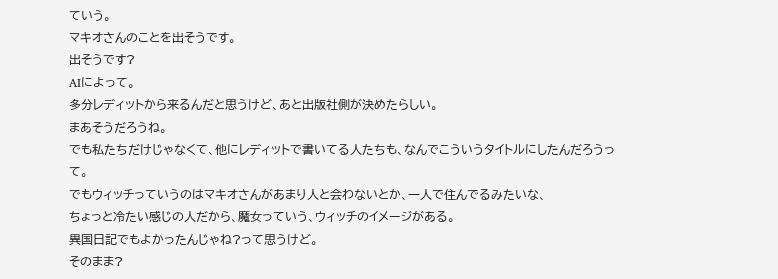ていう。
マキオさんのことを出そうです。
出そうです?
AIによって。
多分レディットから来るんだと思うけど、あと出版社側が決めたらしい。
まあそうだろうね。
でも私たちだけじゃなくて、他にレディットで書いてる人たちも、なんでこういうタイトルにしたんだろうって。
でもウィッチっていうのはマキオさんがあまり人と会わないとか、一人で住んでるみたいな、
ちょっと冷たい感じの人だから、魔女っていう、ウィッチのイメージがある。
異国日記でもよかったんじゃね?って思うけど。
そのまま?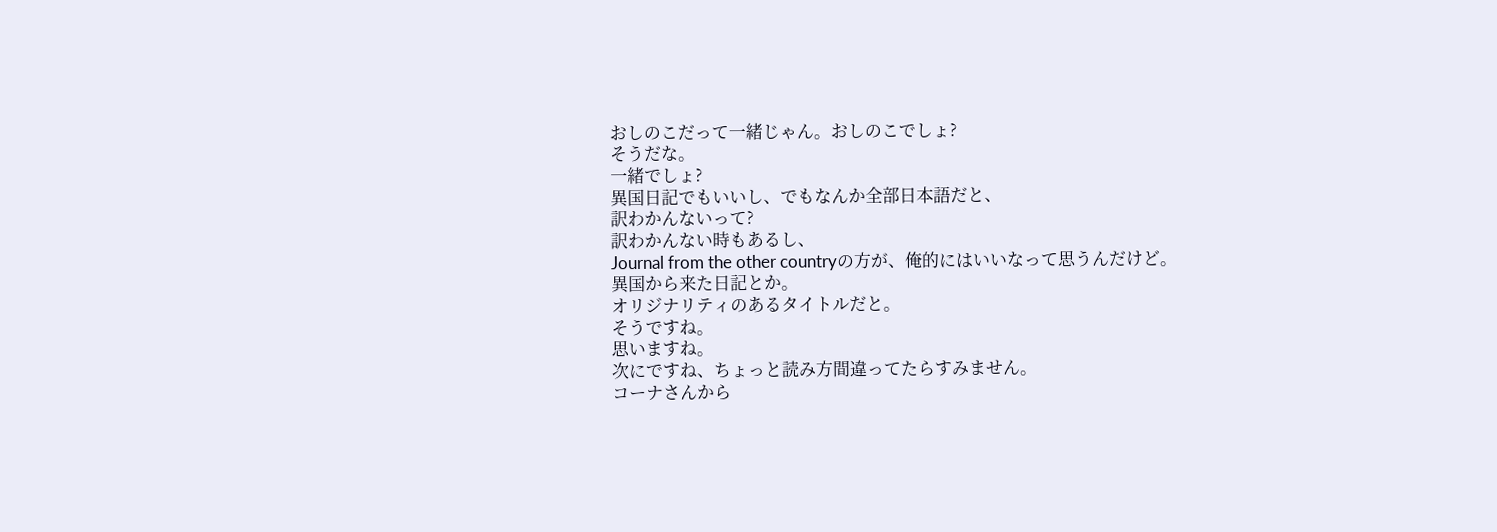おしのこだって一緒じゃん。おしのこでしょ?
そうだな。
一緒でしょ?
異国日記でもいいし、でもなんか全部日本語だと、
訳わかんないって?
訳わかんない時もあるし、
Journal from the other countryの方が、俺的にはいいなって思うんだけど。
異国から来た日記とか。
オリジナリティのあるタイトルだと。
そうですね。
思いますね。
次にですね、ちょっと読み方間違ってたらすみません。
コーナさんから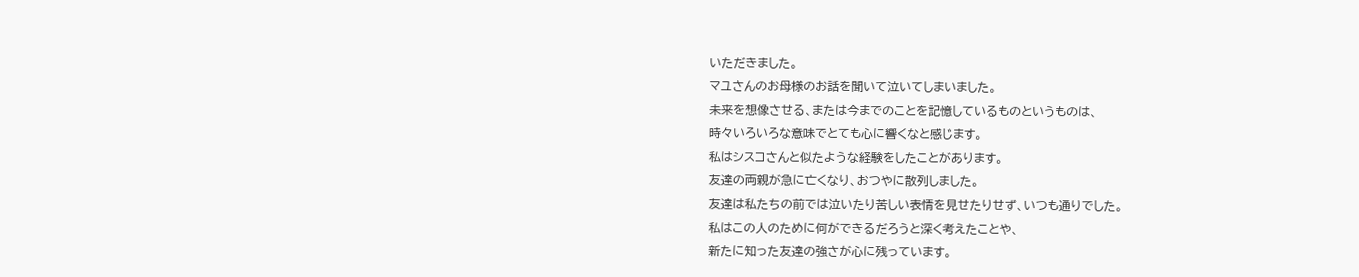いただきました。
マユさんのお母様のお話を聞いて泣いてしまいました。
未来を想像させる、または今までのことを記憶しているものというものは、
時々いろいろな意味でとても心に響くなと感じます。
私はシスコさんと似たような経験をしたことがあります。
友達の両親が急に亡くなり、おつやに散列しました。
友達は私たちの前では泣いたり苦しい表情を見せたりせず、いつも通りでした。
私はこの人のために何ができるだろうと深く考えたことや、
新たに知った友達の強さが心に残っています。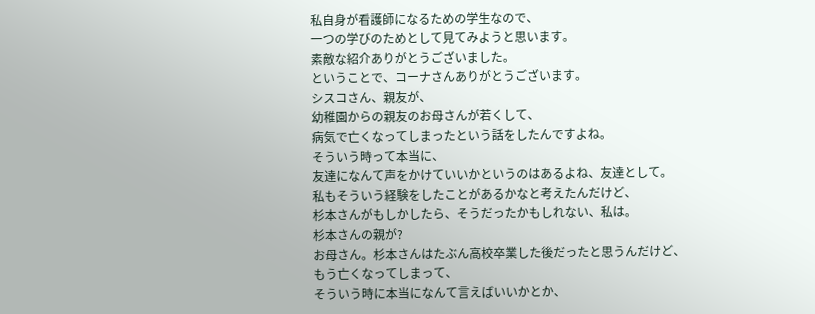私自身が看護師になるための学生なので、
一つの学びのためとして見てみようと思います。
素敵な紹介ありがとうございました。
ということで、コーナさんありがとうございます。
シスコさん、親友が、
幼稚園からの親友のお母さんが若くして、
病気で亡くなってしまったという話をしたんですよね。
そういう時って本当に、
友達になんて声をかけていいかというのはあるよね、友達として。
私もそういう経験をしたことがあるかなと考えたんだけど、
杉本さんがもしかしたら、そうだったかもしれない、私は。
杉本さんの親が?
お母さん。杉本さんはたぶん高校卒業した後だったと思うんだけど、
もう亡くなってしまって、
そういう時に本当になんて言えばいいかとか、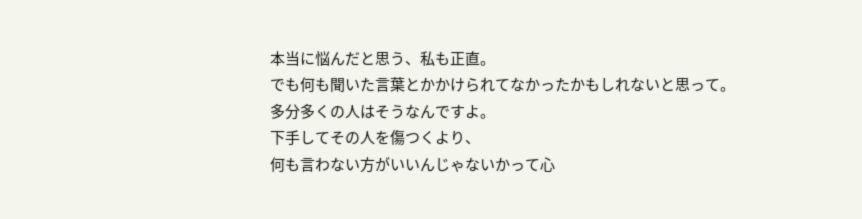本当に悩んだと思う、私も正直。
でも何も聞いた言葉とかかけられてなかったかもしれないと思って。
多分多くの人はそうなんですよ。
下手してその人を傷つくより、
何も言わない方がいいんじゃないかって心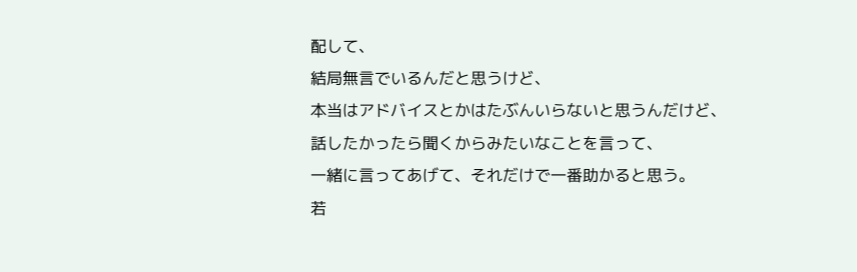配して、
結局無言でいるんだと思うけど、
本当はアドバイスとかはたぶんいらないと思うんだけど、
話したかったら聞くからみたいなことを言って、
一緒に言ってあげて、それだけで一番助かると思う。
若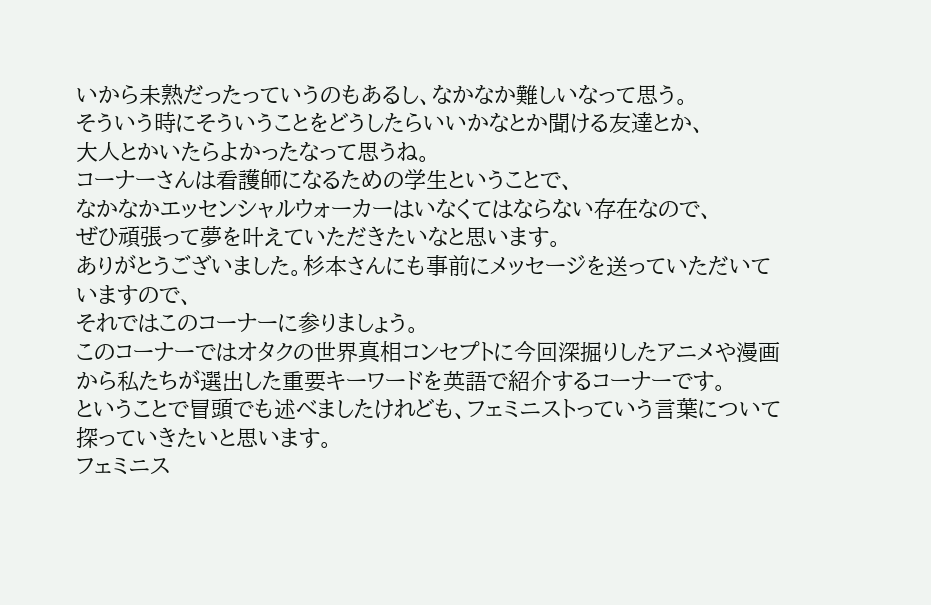いから未熟だったっていうのもあるし、なかなか難しいなって思う。
そういう時にそういうことをどうしたらいいかなとか聞ける友達とか、
大人とかいたらよかったなって思うね。
コーナーさんは看護師になるための学生ということで、
なかなかエッセンシャルウォーカーはいなくてはならない存在なので、
ぜひ頑張って夢を叶えていただきたいなと思います。
ありがとうございました。杉本さんにも事前にメッセージを送っていただいていますので、
それではこのコーナーに参りましょう。
このコーナーではオタクの世界真相コンセプトに今回深掘りしたアニメや漫画から私たちが選出した重要キーワードを英語で紹介するコーナーです。
ということで冒頭でも述べましたけれども、フェミニストっていう言葉について探っていきたいと思います。
フェミニス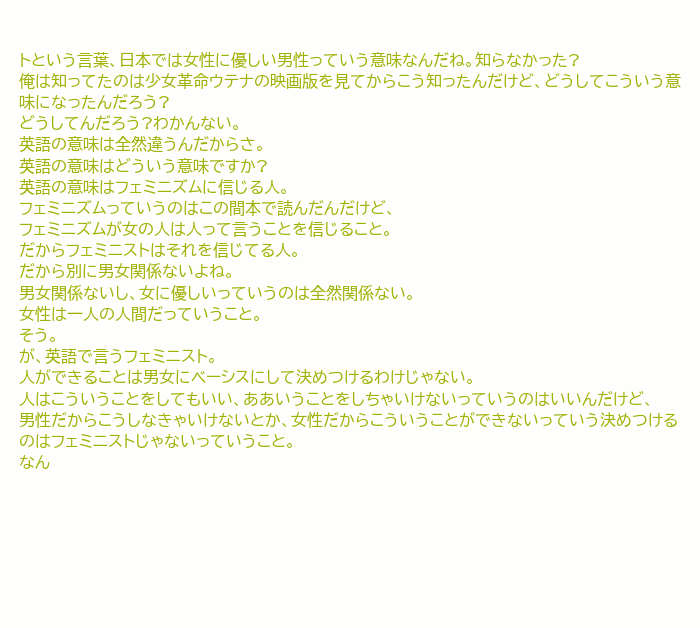トという言葉、日本では女性に優しい男性っていう意味なんだね。知らなかった?
俺は知ってたのは少女革命ウテナの映画版を見てからこう知ったんだけど、どうしてこういう意味になったんだろう?
どうしてんだろう?わかんない。
英語の意味は全然違うんだからさ。
英語の意味はどういう意味ですか?
英語の意味はフェミニズムに信じる人。
フェミニズムっていうのはこの間本で読んだんだけど、
フェミニズムが女の人は人って言うことを信じること。
だからフェミニストはそれを信じてる人。
だから別に男女関係ないよね。
男女関係ないし、女に優しいっていうのは全然関係ない。
女性は一人の人間だっていうこと。
そう。
が、英語で言うフェミニスト。
人ができることは男女にベーシスにして決めつけるわけじゃない。
人はこういうことをしてもいい、ああいうことをしちゃいけないっていうのはいいんだけど、
男性だからこうしなきゃいけないとか、女性だからこういうことができないっていう決めつけるのはフェミニストじゃないっていうこと。
なん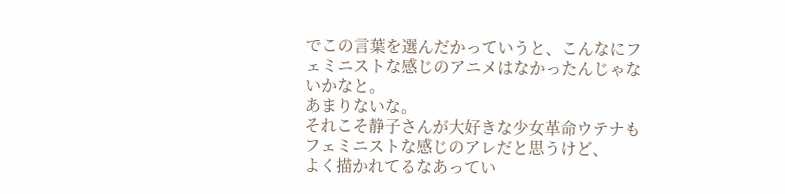でこの言葉を選んだかっていうと、こんなにフェミニストな感じのアニメはなかったんじゃないかなと。
あまりないな。
それこそ静子さんが大好きな少女革命ウテナもフェミニストな感じのアレだと思うけど、
よく描かれてるなあってい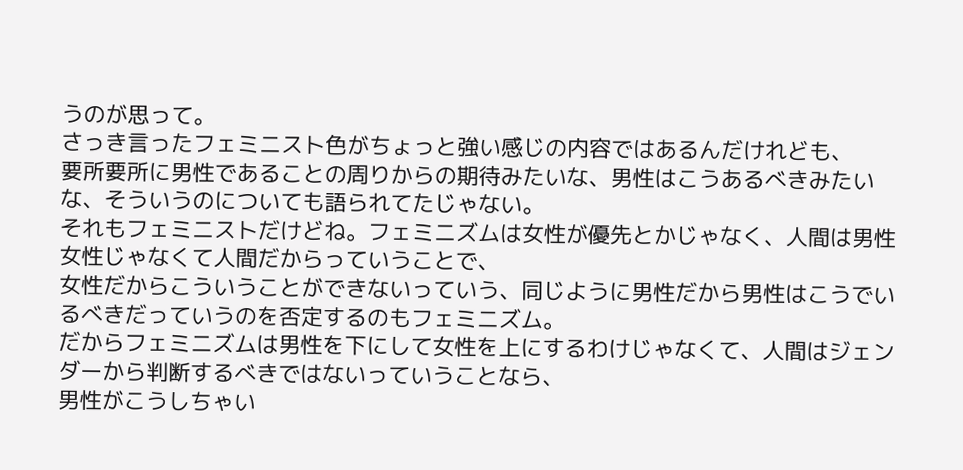うのが思って。
さっき言ったフェミニスト色がちょっと強い感じの内容ではあるんだけれども、
要所要所に男性であることの周りからの期待みたいな、男性はこうあるべきみたいな、そういうのについても語られてたじゃない。
それもフェミニストだけどね。フェミニズムは女性が優先とかじゃなく、人間は男性女性じゃなくて人間だからっていうことで、
女性だからこういうことができないっていう、同じように男性だから男性はこうでいるべきだっていうのを否定するのもフェミニズム。
だからフェミニズムは男性を下にして女性を上にするわけじゃなくて、人間はジェンダーから判断するべきではないっていうことなら、
男性がこうしちゃい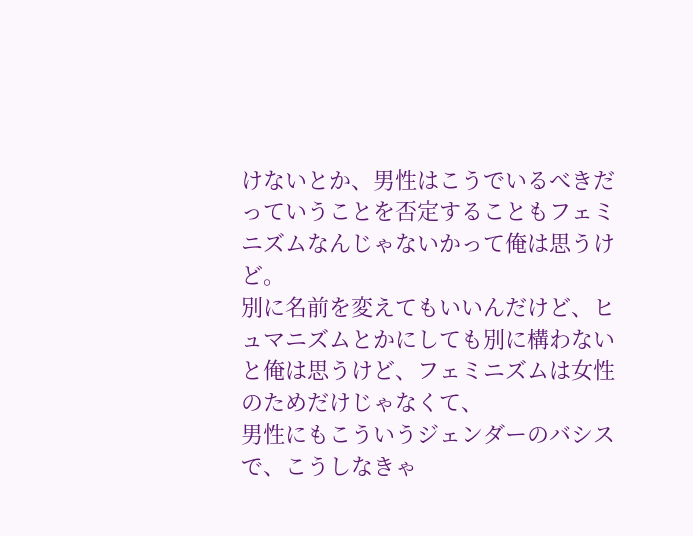けないとか、男性はこうでいるべきだっていうことを否定することもフェミニズムなんじゃないかって俺は思うけど。
別に名前を変えてもいいんだけど、ヒュマニズムとかにしても別に構わないと俺は思うけど、フェミニズムは女性のためだけじゃなくて、
男性にもこういうジェンダーのバシスで、こうしなきゃ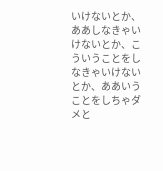いけないとか、ああしなきゃいけないとか、こういうことをしなきゃいけないとか、ああいうことをしちゃダメと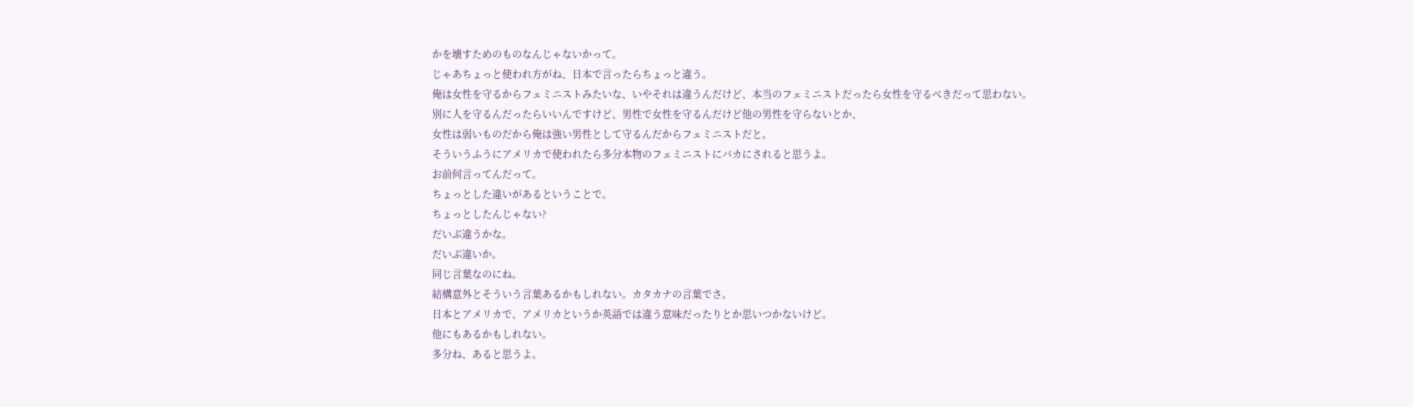かを壊すためのものなんじゃないかって。
じゃあちょっと使われ方がね、日本で言ったらちょっと違う。
俺は女性を守るからフェミニストみたいな、いやそれは違うんだけど、本当のフェミニストだったら女性を守るべきだって思わない。
別に人を守るんだったらいいんですけど、男性で女性を守るんだけど他の男性を守らないとか、
女性は弱いものだから俺は強い男性として守るんだからフェミニストだと。
そういうふうにアメリカで使われたら多分本物のフェミニストにバカにされると思うよ。
お前何言ってんだって。
ちょっとした違いがあるということで。
ちょっとしたんじゃない?
だいぶ違うかな。
だいぶ違いか。
同じ言葉なのにね。
結構意外とそういう言葉あるかもしれない。カタカナの言葉でさ。
日本とアメリカで、アメリカというか英語では違う意味だったりとか思いつかないけど。
他にもあるかもしれない。
多分ね、あると思うよ。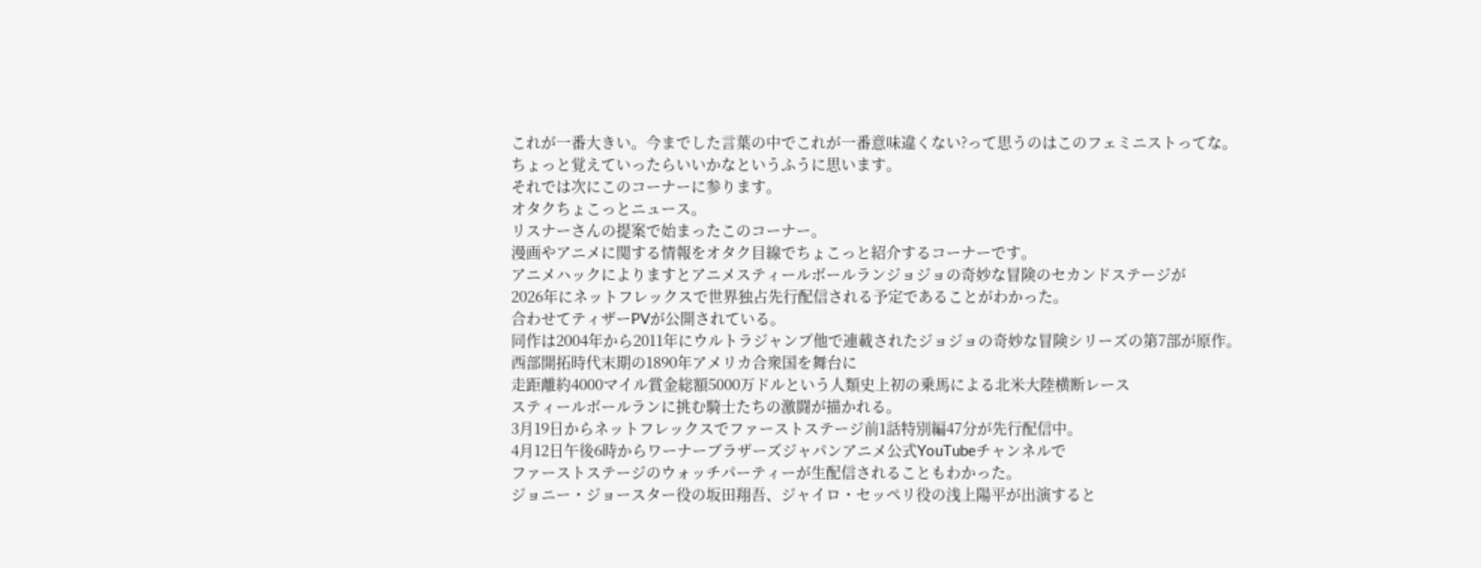これが一番大きい。今までした言葉の中でこれが一番意味違くない?って思うのはこのフェミニストってな。
ちょっと覚えていったらいいかなというふうに思います。
それでは次にこのコーナーに参ります。
オタクちょこっとニュース。
リスナーさんの提案で始まったこのコーナー。
漫画やアニメに関する情報をオタク目線でちょこっと紹介するコーナーです。
アニメハックによりますとアニメスティールボールランジョジョの奇妙な冒険のセカンドステージが
2026年にネットフレックスで世界独占先行配信される予定であることがわかった。
合わせてティザーPVが公開されている。
同作は2004年から2011年にウルトラジャンプ他で連載されたジョジョの奇妙な冒険シリーズの第7部が原作。
西部開拓時代末期の1890年アメリカ合衆国を舞台に
走距離約4000マイル賞金総額5000万ドルという人類史上初の乗馬による北米大陸横断レース
スティールボールランに挑む騎士たちの激闘が描かれる。
3月19日からネットフレックスでファーストステージ前1話特別編47分が先行配信中。
4月12日午後6時からワーナーブラザーズジャパンアニメ公式YouTubeチャンネルで
ファーストステージのウォッチパーティーが生配信されることもわかった。
ジョニー・ジョースター役の坂田翔吾、ジャイロ・セッペリ役の浅上陽平が出演すると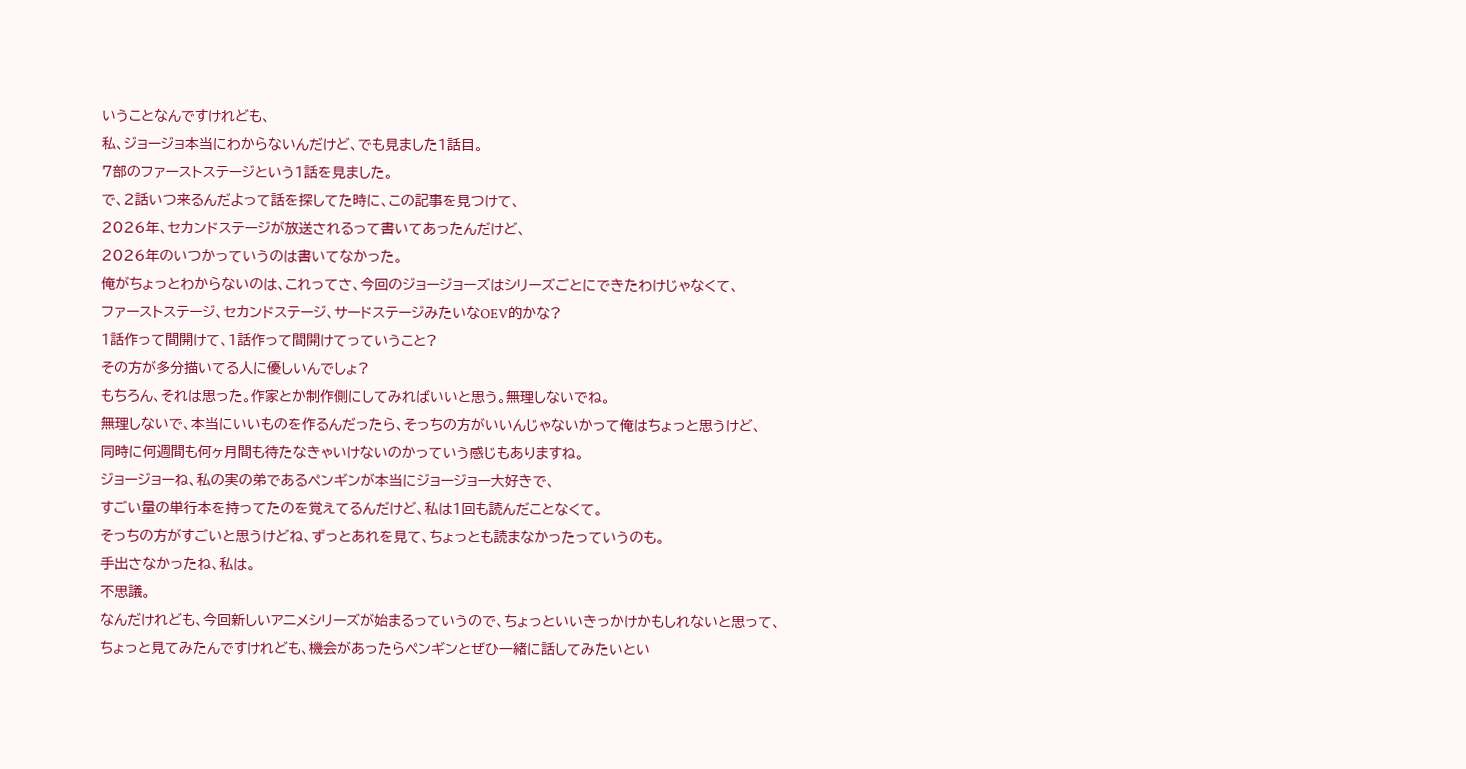いうことなんですけれども、
私、ジョージョ本当にわからないんだけど、でも見ました1話目。
7部のファーストステージという1話を見ました。
で、2話いつ来るんだよって話を探してた時に、この記事を見つけて、
2026年、セカンドステージが放送されるって書いてあったんだけど、
2026年のいつかっていうのは書いてなかった。
俺がちょっとわからないのは、これってさ、今回のジョージョーズはシリーズごとにできたわけじゃなくて、
ファーストステージ、セカンドステージ、サードステージみたいなOEV的かな?
1話作って間開けて、1話作って間開けてっていうこと?
その方が多分描いてる人に優しいんでしょ?
もちろん、それは思った。作家とか制作側にしてみればいいと思う。無理しないでね。
無理しないで、本当にいいものを作るんだったら、そっちの方がいいんじゃないかって俺はちょっと思うけど、
同時に何週間も何ヶ月間も待たなきゃいけないのかっていう感じもありますね。
ジョージョーね、私の実の弟であるペンギンが本当にジョージョー大好きで、
すごい量の単行本を持ってたのを覚えてるんだけど、私は1回も読んだことなくて。
そっちの方がすごいと思うけどね、ずっとあれを見て、ちょっとも読まなかったっていうのも。
手出さなかったね、私は。
不思議。
なんだけれども、今回新しいアニメシリーズが始まるっていうので、ちょっといいきっかけかもしれないと思って、
ちょっと見てみたんですけれども、機会があったらペンギンとぜひ一緒に話してみたいとい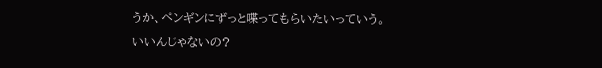うか、ペンギンにずっと喋ってもらいたいっていう。
いいんじゃないの?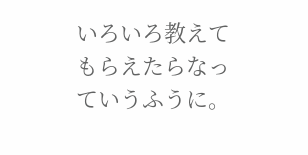いろいろ教えてもらえたらなっていうふうに。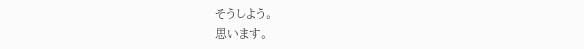そうしよう。
思います。